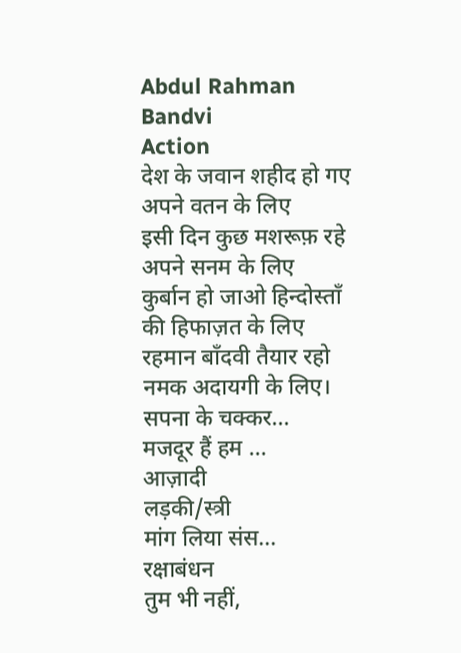Abdul Rahman Bandvi
Action
देश के जवान शहीद हो गए अपने वतन के लिए
इसी दिन कुछ मशरूफ़ रहे अपने सनम के लिए
कुर्बान हो जाओ हिन्दोस्ताँ की हिफाज़त के लिए
रहमान बाँदवी तैयार रहो नमक अदायगी के लिए।
सपना के चक्कर...
मजदूर हैं हम ...
आज़ादी
लड़की/स्त्री
मांग लिया संस...
रक्षाबंधन
तुम भी नहीं,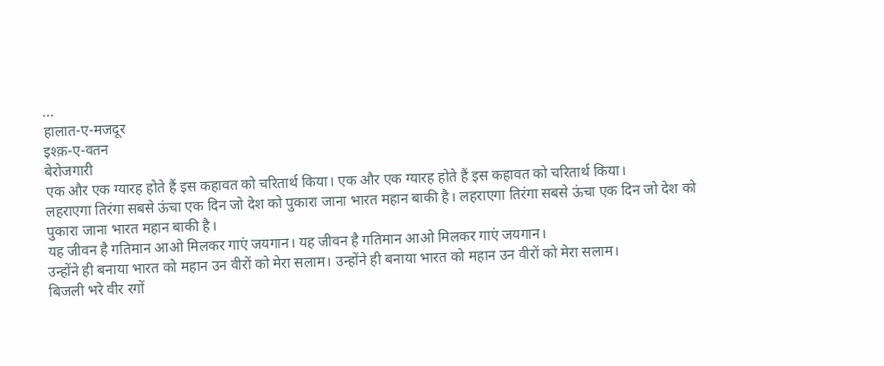...
हालात-ए-मजदूर
इश्क़-ए-वतन
बेरोजगारी
एक और एक ग्यारह होते हैं इस कहावत को चरितार्थ किया। एक और एक ग्यारह होते हैं इस कहावत को चरितार्थ किया।
लहराएगा तिरंगा सबसे ऊंचा एक दिन जो देश को पुकारा जाना भारत महान बाकी है। लहराएगा तिरंगा सबसे ऊंचा एक दिन जो देश को पुकारा जाना भारत महान बाकी है।
यह जीवन है गतिमान आओ मिलकर गाएं जयगान। यह जीवन है गतिमान आओ मिलकर गाएं जयगान।
उन्होंने ही बनाया भारत को महान उन वीरों को मेरा सलाम। उन्होंने ही बनाया भारत को महान उन वीरों को मेरा सलाम।
बिजली भरे वीर रगों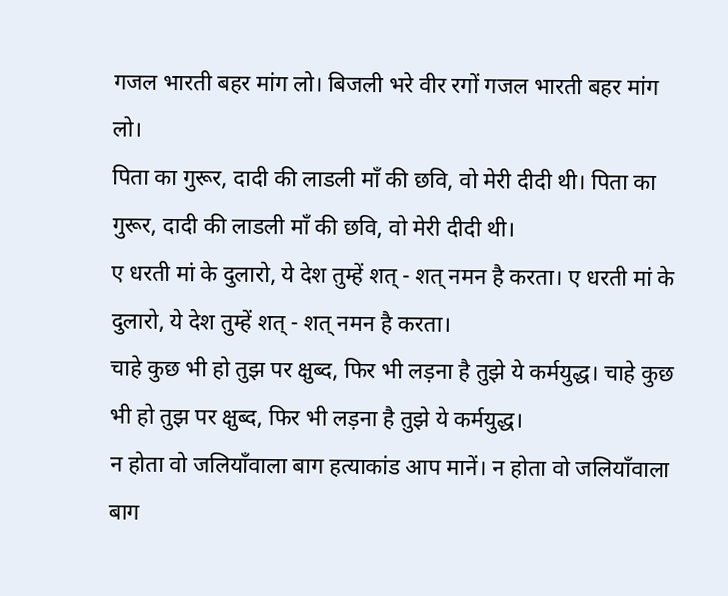गजल भारती बहर मांग लो। बिजली भरे वीर रगों गजल भारती बहर मांग लो।
पिता का गुरूर, दादी की लाडली माँ की छवि, वो मेरी दीदी थी। पिता का गुरूर, दादी की लाडली माँ की छवि, वो मेरी दीदी थी।
ए धरती मां के दुलारो, ये देश तुम्हें शत् - शत् नमन है करता। ए धरती मां के दुलारो, ये देश तुम्हें शत् - शत् नमन है करता।
चाहे कुछ भी हो तुझ पर क्षुब्द, फिर भी लड़ना है तुझे ये कर्मयुद्ध। चाहे कुछ भी हो तुझ पर क्षुब्द, फिर भी लड़ना है तुझे ये कर्मयुद्ध।
न होता वो जलियाँवाला बाग हत्याकांड आप मानें। न होता वो जलियाँवाला बाग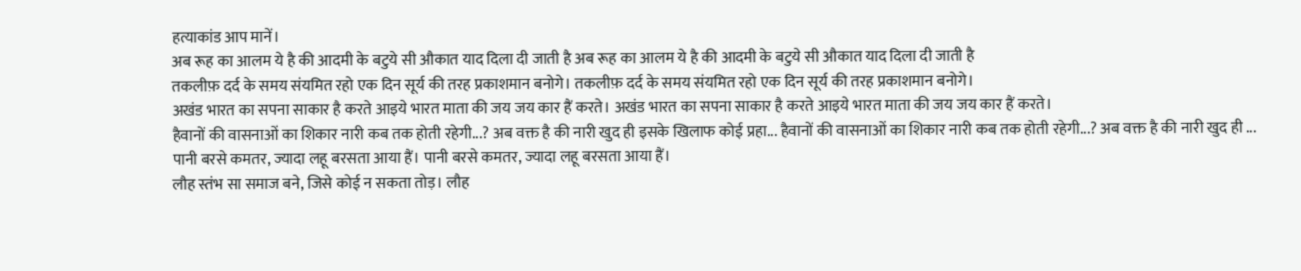हत्याकांड आप मानें।
अब रूह का आलम ये है की आदमी के बटुये सी औकात याद दिला दी जाती है अब रूह का आलम ये है की आदमी के बटुये सी औकात याद दिला दी जाती है
तकलीफ़ दर्द के समय संयमित रहो एक दिन सूर्य की तरह प्रकाशमान बनोगे। तकलीफ़ दर्द के समय संयमित रहो एक दिन सूर्य की तरह प्रकाशमान बनोगे।
अखंड भारत का सपना साकार है करते आइये भारत माता की जय जय कार हैं करते। अखंड भारत का सपना साकार है करते आइये भारत माता की जय जय कार हैं करते।
हैवानों की वासनाओं का शिकार नारी कब तक होती रहेगी...? अब वक्त है की नारी खुद ही इसके खिलाफ कोई प्रहा... हैवानों की वासनाओं का शिकार नारी कब तक होती रहेगी...? अब वक्त है की नारी खुद ही ...
पानी बरसे कमतर, ज्यादा लहू बरसता आया हैं। पानी बरसे कमतर, ज्यादा लहू बरसता आया हैं।
लौह स्तंभ सा समाज बने, जिसे कोई न सकता तोड़। लौह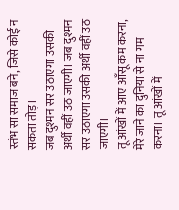स्तंभ सा समाज बने, जिसे कोई न सकता तोड़।
जब दुश्मन सर उठाएगा उसकी अर्थी वहीं उठ जाएगी। जब दुश्मन सर उठाएगा उसकी अर्थी वहीं उठ जाएगी।
तू आंखों में आए आँसू कम करना, मेरे जाने का दुनिया से ना गम करना। तू आंखों में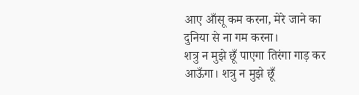आए आँसू कम करना, मेरे जाने का दुनिया से ना गम करना।
शत्रु न मुझे छूँ पाएगा तिरंगा गाड़ कर आऊँगा। शत्रु न मुझे छूँ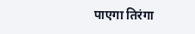पाएगा तिरंगा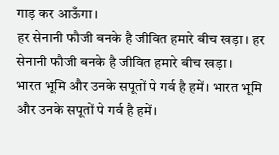गाड़ कर आऊँगा।
हर सेनानी फौजी बनके है जीवित हमारे बीच खड़ा। हर सेनानी फौजी बनके है जीवित हमारे बीच खड़ा।
भारत भूमि और उनके सपूतों पे गर्व है हमें। भारत भूमि और उनके सपूतों पे गर्व है हमें।